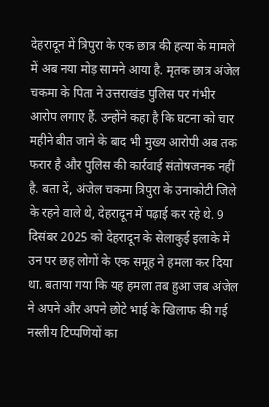देहरादून में त्रिपुरा के एक छात्र की हत्या के मामले में अब नया मोड़ सामने आया है. मृतक छात्र अंजेल चकमा के पिता ने उत्तराखंड पुलिस पर गंभीर आरोप लगाए हैं. उन्होंने कहा है कि घटना को चार महीने बीत जाने के बाद भी मुख्य आरोपी अब तक फरार है और पुलिस की कार्रवाई संतोषजनक नहीं है. बता दें, अंजेल चकमा त्रिपुरा के उनाकोटी जिले के रहने वाले थे, देहरादून में पढ़ाई कर रहे थे. 9 दिसंबर 2025 को देहरादून के सेलाकुई इलाके में उन पर छह लोगों के एक समूह ने हमला कर दिया था. बताया गया कि यह हमला तब हुआ जब अंजेल ने अपने और अपने छोटे भाई के खिलाफ की गई नस्लीय टिप्पणियों का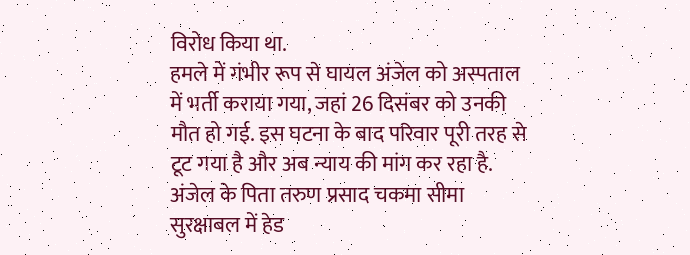विरोध किया था.
हमले में गंभीर रूप से घायल अंजेल को अस्पताल में भर्ती कराया गया, जहां 26 दिसंबर को उनकी मौत हो गई. इस घटना के बाद परिवार पूरी तरह से टूट गया है और अब न्याय की मांग कर रहा है. अंजेल के पिता तरुण प्रसाद चकमा सीमा सुरक्षाबल में हेड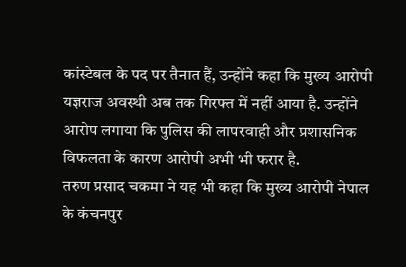कांस्टेबल के पद पर तैनात हैं, उन्होंने कहा कि मुख्य आरोपी यज्ञराज अवस्थी अब तक गिरफ्त में नहीं आया है. उन्होंने आरोप लगाया कि पुलिस की लापरवाही और प्रशासनिक विफलता के कारण आरोपी अभी भी फरार है.
तरुण प्रसाद चकमा ने यह भी कहा कि मुख्य आरोपी नेपाल के कंचनपुर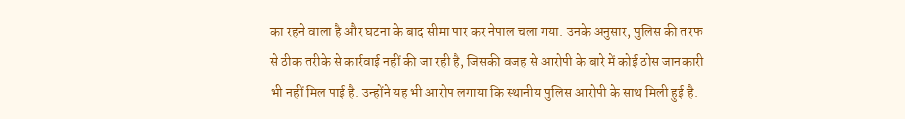का रहने वाला है और घटना के बाद सीमा पार कर नेपाल चला गया. उनके अनुसार, पुलिस की तरफ से ठीक तरीके से कार्रवाई नहीं की जा रही है, जिसकी वजह से आरोपी के बारे में कोई ठोस जानकारी भी नहीं मिल पाई है. उन्होंने यह भी आरोप लगाया कि स्थानीय पुलिस आरोपी के साथ मिली हुई है.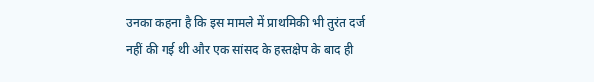उनका कहना है कि इस मामले में प्राथमिकी भी तुरंत दर्ज नहीं की गई थी और एक सांसद के हस्तक्षेप के बाद ही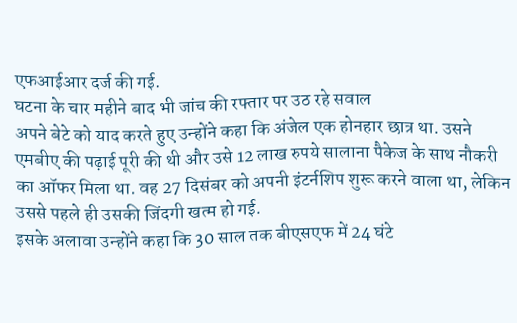एफआईआर दर्ज की गई.
घटना के चार महीने बाद भी जांच की रफ्तार पर उठ रहे सवाल
अपने बेटे को याद करते हुए उन्होंने कहा कि अंजेल एक होनहार छात्र था. उसने एमबीए की पढ़ाई पूरी की थी और उसे 12 लाख रुपये सालाना पैकेज के साथ नौकरी का ऑफर मिला था. वह 27 दिसंबर को अपनी इंटर्नशिप शुरू करने वाला था, लेकिन उससे पहले ही उसकी जिंदगी खत्म हो गई.
इसके अलावा उन्होंने कहा कि 30 साल तक बीएसएफ में 24 घंटे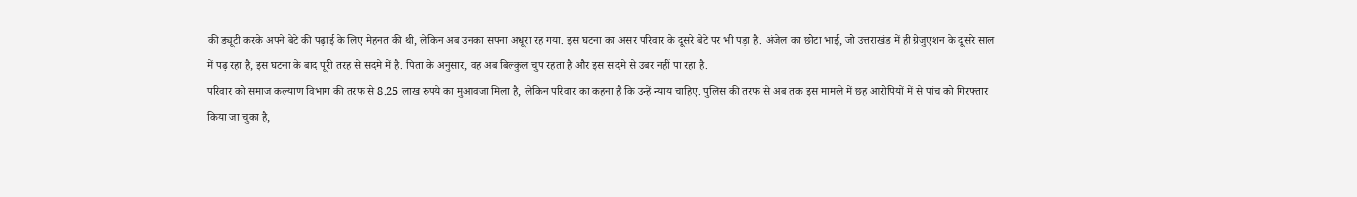की ड्यूटी करके अपने बेटे की पढ़ाई के लिए मेहनत की थी, लेकिन अब उनका सपना अधूरा रह गया. इस घटना का असर परिवार के दूसरे बेटे पर भी पड़ा है. अंजेल का छोटा भाई, जो उत्तराखंड में ही ग्रेजुएशन के दूसरे साल में पढ़ रहा है, इस घटना के बाद पूरी तरह से सदमे में है. पिता के अनुसार, वह अब बिल्कुल चुप रहता है और इस सदमे से उबर नहीं पा रहा है.
परिवार को समाज कल्याण विभाग की तरफ से 8.25 लाख रुपये का मुआवजा मिला है, लेकिन परिवार का कहना है कि उन्हें न्याय चाहिए. पुलिस की तरफ से अब तक इस मामले में छह आरोपियों में से पांच को गिरफ्तार किया जा चुका है,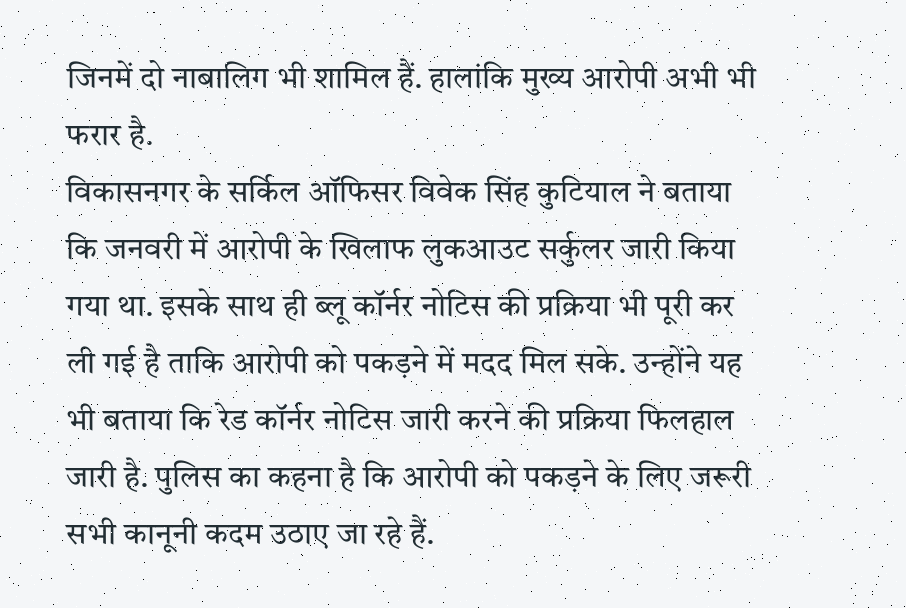जिनमें दो नाबालिग भी शामिल हैं. हालांकि मुख्य आरोपी अभी भी फरार है.
विकासनगर के सर्किल ऑफिसर विवेक सिंह कुटियाल ने बताया कि जनवरी में आरोपी के खिलाफ लुकआउट सर्कुलर जारी किया गया था. इसके साथ ही ब्लू कॉर्नर नोटिस की प्रक्रिया भी पूरी कर ली गई है ताकि आरोपी को पकड़ने में मदद मिल सके. उन्होंने यह भी बताया कि रेड कॉर्नर नोटिस जारी करने की प्रक्रिया फिलहाल जारी है. पुलिस का कहना है कि आरोपी को पकड़ने के लिए जरूरी सभी कानूनी कदम उठाए जा रहे हैं.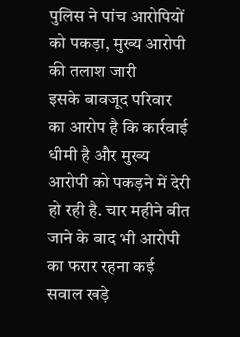पुलिस ने पांच आरोपियों को पकड़ा, मुख्य आरोपी की तलाश जारी
इसके बावजूद परिवार का आरोप है कि कार्रवाई धीमी है और मुख्य आरोपी को पकड़ने में देरी हो रही है. चार महीने बीत जाने के बाद भी आरोपी का फरार रहना कई सवाल खड़े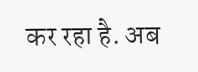कर रहा है. अब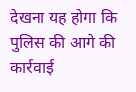देखना यह होगा कि पुलिस की आगे की कार्रवाई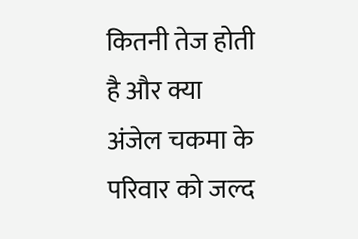कितनी तेज होती है और क्या अंजेल चकमा के परिवार को जल्द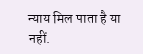न्याय मिल पाता है या नहीं.